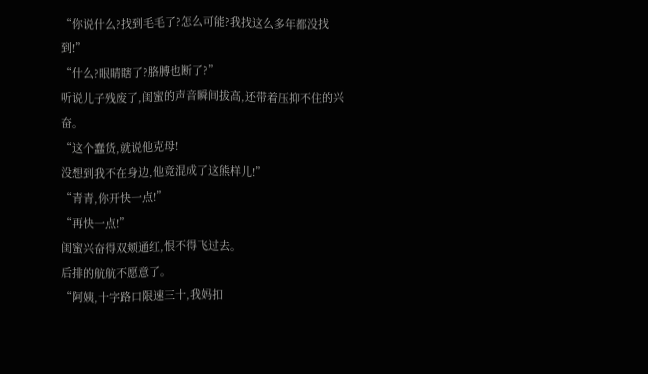“你说什么?找到毛毛了?怎么可能?我找这么多年都没找到!”
“什么?眼睛瞎了?胳膊也断了?”
听说儿子残废了,闺蜜的声音瞬间拔高,还带着压抑不住的兴奋。
“这个蠢货,就说他克母!
没想到我不在身边,他竟混成了这熊样儿!”
“青青,你开快一点!”
“再快一点!”
闺蜜兴奋得双颊通红,恨不得飞过去。
后排的航航不愿意了。
“阿姨,十字路口限速三十,我妈扣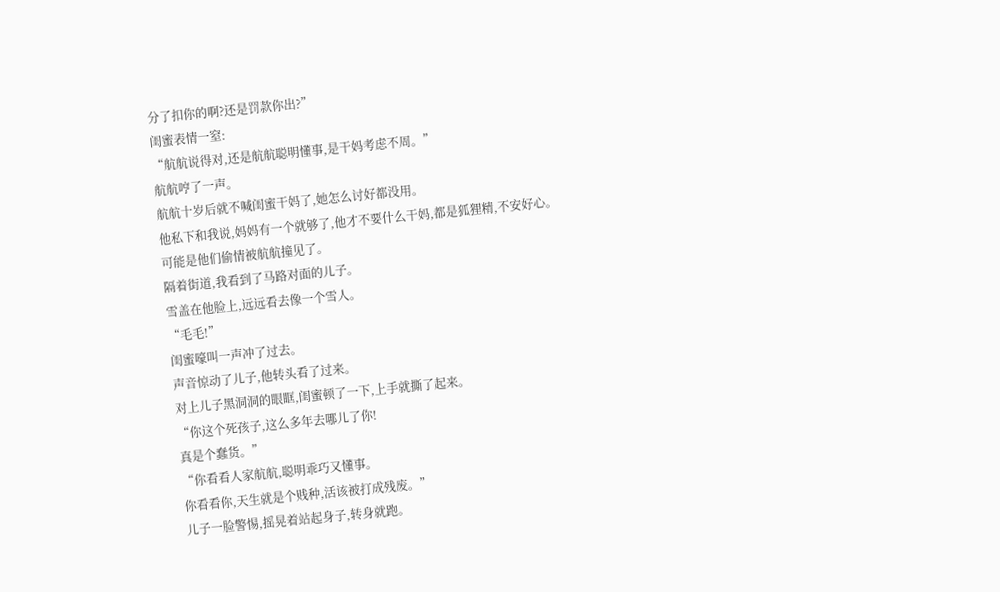分了扣你的啊?还是罚款你出?”
闺蜜表情一窒:
“航航说得对,还是航航聪明懂事,是干妈考虑不周。”
航航哼了一声。
航航十岁后就不喊闺蜜干妈了,她怎么讨好都没用。
他私下和我说,妈妈有一个就够了,他才不要什么干妈,都是狐狸精,不安好心。
可能是他们偷情被航航撞见了。
隔着街道,我看到了马路对面的儿子。
雪盖在他脸上,远远看去像一个雪人。
“毛毛!”
闺蜜嚎叫一声冲了过去。
声音惊动了儿子,他转头看了过来。
对上儿子黑洞洞的眼眶,闺蜜顿了一下,上手就撕了起来。
“你这个死孩子,这么多年去哪儿了你!
真是个蠢货。”
“你看看人家航航,聪明乖巧又懂事。
你看看你,天生就是个贱种,活该被打成残废。”
儿子一脸警惕,摇晃着站起身子,转身就跑。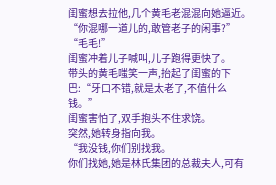闺蜜想去拉他,几个黄毛老混混向她逼近。
“你混哪一道儿的,敢管老子的闲事?”
“毛毛!”
闺蜜冲着儿子喊叫,儿子跑得更快了。
带头的黄毛嗤笑一声,抬起了闺蜜的下巴:“牙口不错,就是太老了,不值什么钱。”
闺蜜害怕了,双手抱头不住求饶。
突然,她转身指向我。
“我没钱,你们别找我。
你们找她,她是林氏集团的总裁夫人,可有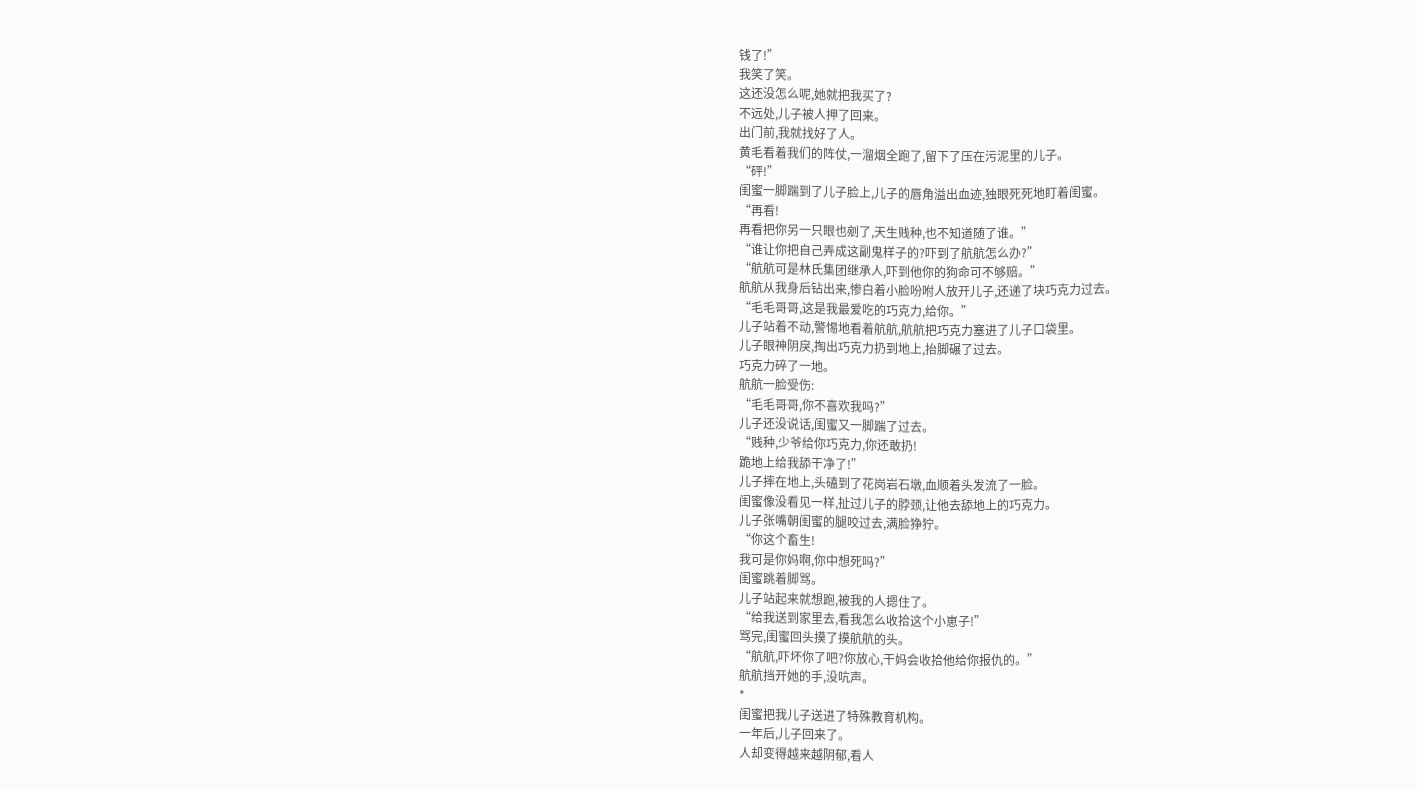钱了!”
我笑了笑。
这还没怎么呢,她就把我买了?
不远处,儿子被人押了回来。
出门前,我就找好了人。
黄毛看着我们的阵仗,一溜烟全跑了,留下了压在污泥里的儿子。
“砰!”
闺蜜一脚踹到了儿子脸上,儿子的唇角溢出血迹,独眼死死地盯着闺蜜。
“再看!
再看把你另一只眼也剜了,天生贱种,也不知道随了谁。”
“谁让你把自己弄成这副鬼样子的?吓到了航航怎么办?”
“航航可是林氏集团继承人,吓到他你的狗命可不够赔。”
航航从我身后钻出来,惨白着小脸吩咐人放开儿子,还递了块巧克力过去。
“毛毛哥哥,这是我最爱吃的巧克力,给你。”
儿子站着不动,警惕地看着航航,航航把巧克力塞进了儿子口袋里。
儿子眼神阴戾,掏出巧克力扔到地上,抬脚碾了过去。
巧克力碎了一地。
航航一脸受伤:
“毛毛哥哥,你不喜欢我吗?”
儿子还没说话,闺蜜又一脚踹了过去。
“贱种,少爷给你巧克力,你还敢扔!
跪地上给我舔干净了!”
儿子摔在地上,头磕到了花岗岩石墩,血顺着头发流了一脸。
闺蜜像没看见一样,扯过儿子的脖颈,让他去舔地上的巧克力。
儿子张嘴朝闺蜜的腿咬过去,满脸狰狞。
“你这个畜生!
我可是你妈啊,你中想死吗?”
闺蜜跳着脚骂。
儿子站起来就想跑,被我的人摁住了。
“给我送到家里去,看我怎么收拾这个小崽子!”
骂完,闺蜜回头摸了摸航航的头。
“航航,吓坏你了吧?你放心,干妈会收拾他给你报仇的。”
航航挡开她的手,没吭声。
*
闺蜜把我儿子送进了特殊教育机构。
一年后,儿子回来了。
人却变得越来越阴郁,看人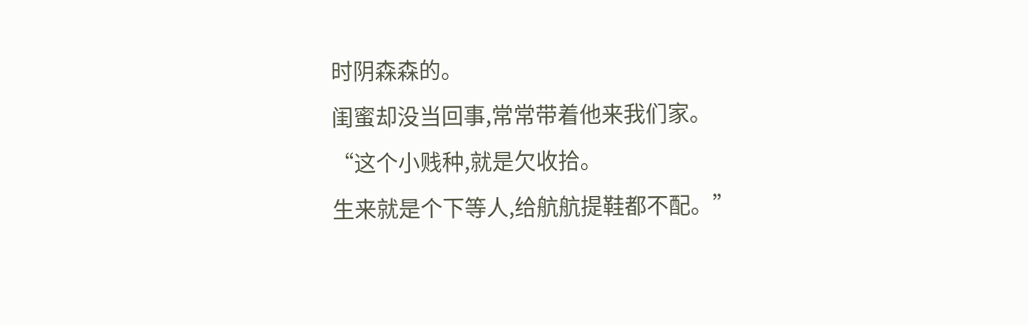时阴森森的。
闺蜜却没当回事,常常带着他来我们家。
“这个小贱种,就是欠收拾。
生来就是个下等人,给航航提鞋都不配。”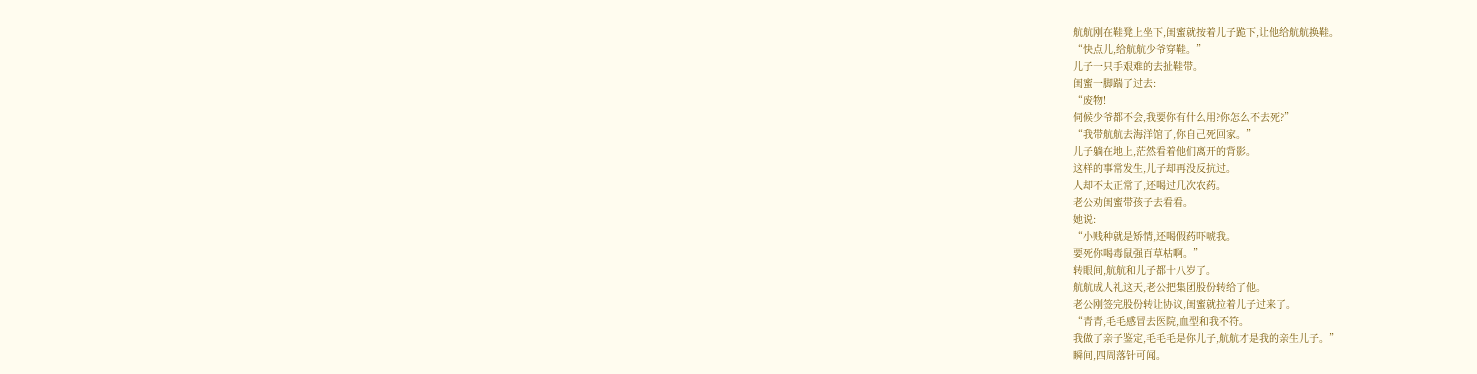航航刚在鞋凳上坐下,闺蜜就按着儿子跪下,让他给航航换鞋。
“快点儿,给航航少爷穿鞋。”
儿子一只手艰难的去扯鞋带。
闺蜜一脚踹了过去:
“废物!
伺候少爷都不会,我要你有什么用?你怎么不去死?”
“我带航航去海洋馆了,你自己死回家。”
儿子躺在地上,茫然看着他们离开的背影。
这样的事常发生,儿子却再没反抗过。
人却不太正常了,还喝过几次农药。
老公劝闺蜜带孩子去看看。
她说:
“小贱种就是矫情,还喝假药吓唬我。
要死你喝毒鼠强百草枯啊。”
转眼间,航航和儿子都十八岁了。
航航成人礼这天,老公把集团股份转给了他。
老公刚签完股份转让协议,闺蜜就拉着儿子过来了。
“青青,毛毛感冒去医院,血型和我不符。
我做了亲子鉴定,毛毛毛是你儿子,航航才是我的亲生儿子。”
瞬间,四周落针可闻。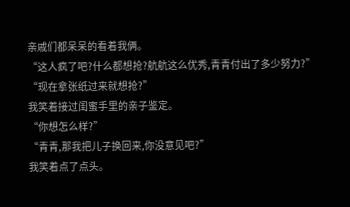亲戚们都呆呆的看着我俩。
“这人疯了吧?什么都想抢?航航这么优秀,青青付出了多少努力?”
“现在拿张纸过来就想抢?”
我笑着接过闺蜜手里的亲子鉴定。
“你想怎么样?”
“青青,那我把儿子换回来,你没意见吧?”
我笑着点了点头。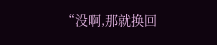“没啊,那就换回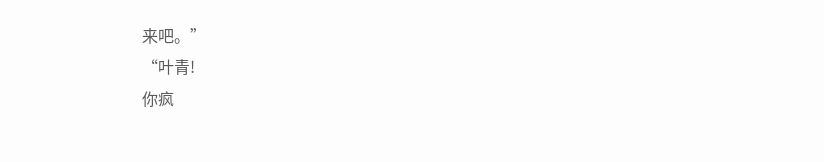来吧。”
“叶青!
你疯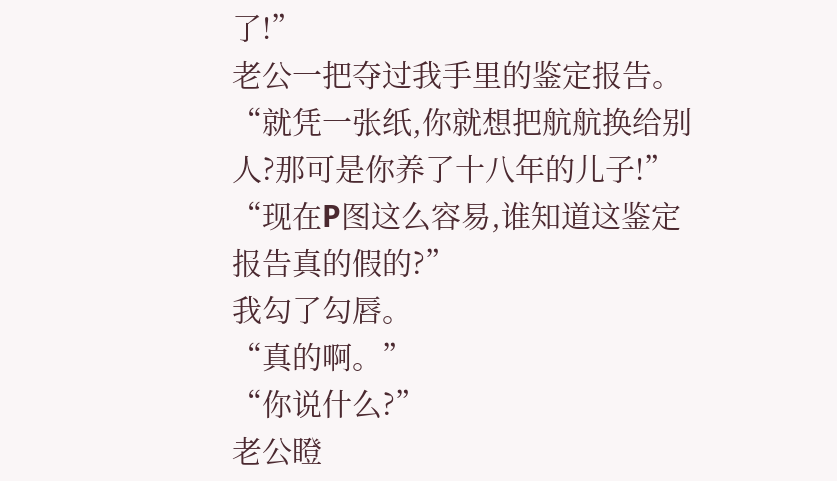了!”
老公一把夺过我手里的鉴定报告。
“就凭一张纸,你就想把航航换给别人?那可是你养了十八年的儿子!”
“现在P图这么容易,谁知道这鉴定报告真的假的?”
我勾了勾唇。
“真的啊。”
“你说什么?”
老公瞪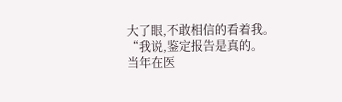大了眼,不敢相信的看着我。
“我说,鉴定报告是真的。
当年在医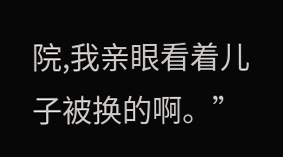院,我亲眼看着儿子被换的啊。”